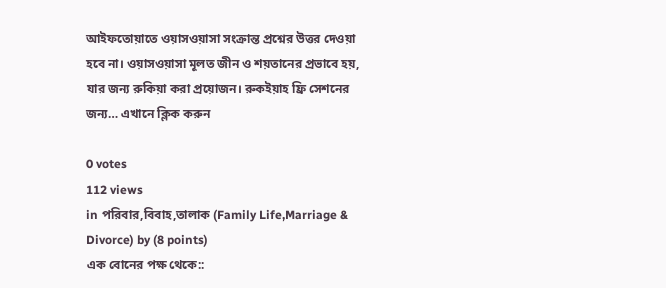আইফতোয়াতে ওয়াসওয়াসা সংক্রান্ত প্রশ্নের উত্তর দেওয়া হবে না। ওয়াসওয়াসা মূলত জীন ও শয়তানের প্রভাবে হয়, যার জন্য রুকিয়া করা প্রয়োজন। রুকইয়াহ ফ্রি সেশনের জন্য… এখানে ক্লিক করুন

0 votes
112 views
in পরিবার,বিবাহ,তালাক (Family Life,Marriage & Divorce) by (8 points)
এক বোনের পক্ষ থেকে::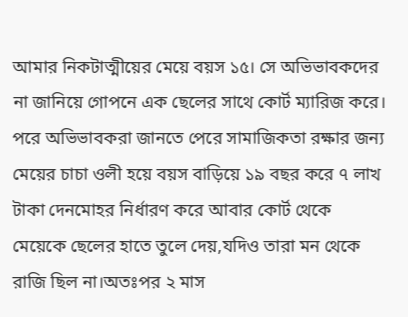আমার নিকটাত্মীয়ের মেয়ে বয়স ১৫। সে অভিভাবকদের না জানিয়ে গোপনে এক ছেলের সাথে কোর্ট ম্যারিজ করে। পরে অভিভাবকরা জানতে পেরে সামাজিকতা রক্ষার জন্য মেয়ের চাচা ওলী হয়ে বয়স বাড়িয়ে ১৯ বছর করে ৭ লাখ টাকা দেনমোহর নির্ধারণ করে আবার কোর্ট থেকে মেয়েকে ছেলের হাতে তুলে দেয়,যদিও তারা মন থেকে রাজি ছিল না।অতঃপর ২ মাস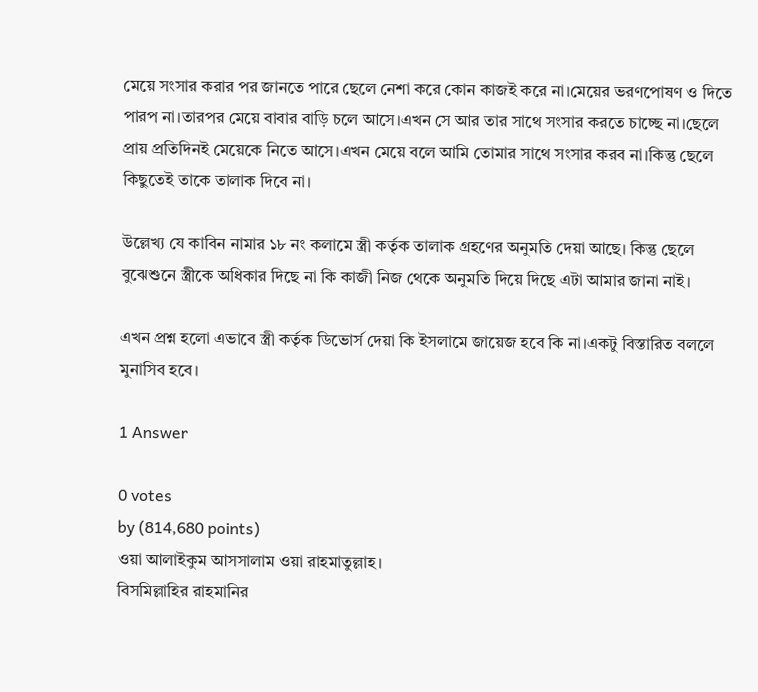মেয়ে সংসার করার পর জানতে পারে ছেলে নেশা করে কোন কাজই করে না।মেয়ের ভরণপোষণ ও দিতে পারপ না।তারপর মেয়ে বাবার বাড়ি চলে আসে।এখন সে আর তার সাথে সংসার করতে চাচ্ছে না।ছেলে প্রায় প্রতিদিনই মেয়েকে নিতে আসে।এখন মেয়ে বলে আমি তোমার সাথে সংসার করব না।কিন্তু ছেলে কিছুতেই তাকে তালাক দিবে না।

উল্লেখ্য যে কাবিন নামার ১৮ নং কলামে স্ত্রী কর্তৃক তালাক গ্রহণের অনুমতি দেয়া আছে। কিন্তু ছেলে বুঝেশুনে স্ত্রীকে অধিকার দিছে না কি কাজী নিজ থেকে অনুমতি দিয়ে দিছে এটা আমার জানা নাই।

এখন প্রশ্ন হলো এভাবে স্ত্রী কর্তৃক ডিভোর্স দেয়া কি ইসলামে জায়েজ হবে কি না।একটু বিস্তারিত বললে মুনাসিব হবে।

1 Answer

0 votes
by (814,680 points)
ওয়া আলাইকুম আসসালাম ওয়া রাহমাতুল্লাহ।
বিসমিল্লাহির রাহমানির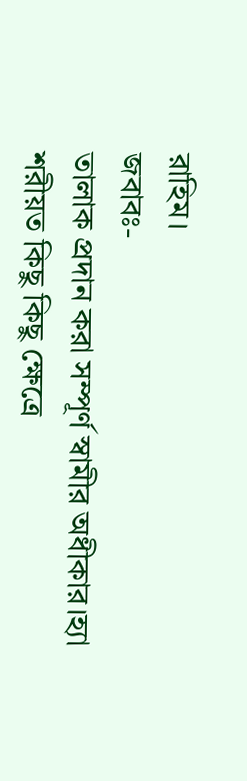রাহিম।
জবাবঃ-
তালাক প্রদান করা সম্পূর্ণ স্বামীর অধীকার।হ্যা শরীয়ত কিছু কিছু ক্ষেত্রে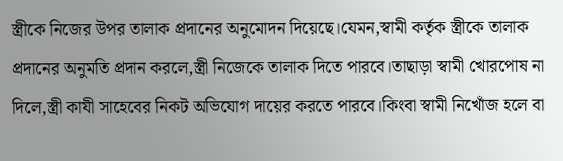স্ত্রীকে নিজের উপর তালাক প্রদানের অনুমোদন দিয়েছে।যেমন,স্বামী কর্তৃক স্ত্রীকে তালাক প্রদানের অনুমতি প্রদান করলে,স্ত্রী নিজেকে তালাক দিতে পারবে।তাছাড়া স্বামী খোরপোষ না দিলে,স্ত্রী কাযী সাহেবের নিকট অভিযোগ দায়ের করতে পারবে।কিংবা স্বামী নিখোঁজ হলে বা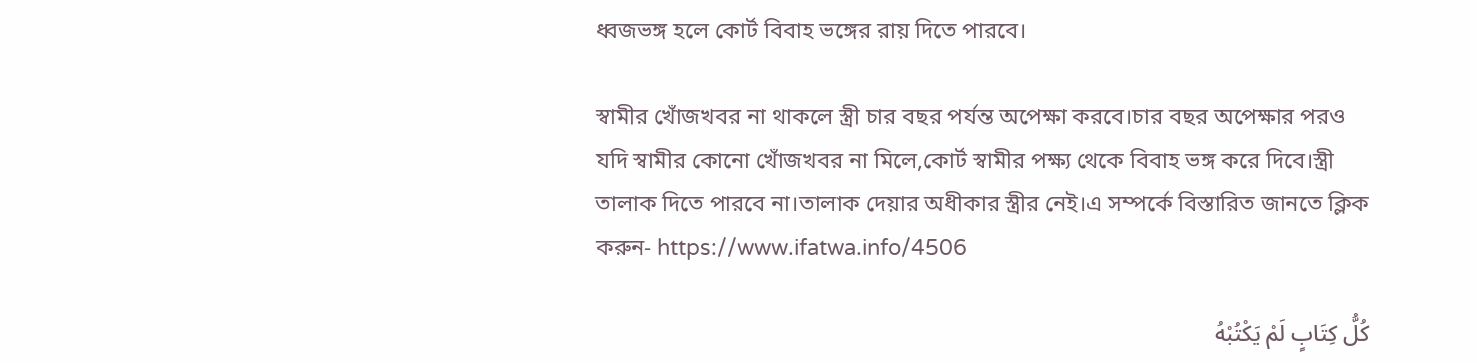ধ্বজভঙ্গ হলে কোর্ট বিবাহ ভঙ্গের রায় দিতে পারবে।

স্বামীর খোঁজখবর না থাকলে স্ত্রী চার বছর পর্যন্ত অপেক্ষা করবে।চার বছর অপেক্ষার পরও যদি স্বামীর কোনো খোঁজখবর না মিলে,কোর্ট স্বামীর পক্ষ্য থেকে বিবাহ ভঙ্গ করে দিবে।স্ত্রী তালাক দিতে পারবে না।তালাক দেয়ার অধীকার স্ত্রীর নেই।এ সম্পর্কে বিস্তারিত জানতে ক্লিক করুন- https://www.ifatwa.info/4506

كُلُّ كِتَابٍ لَمْ يَكْتُبْهُ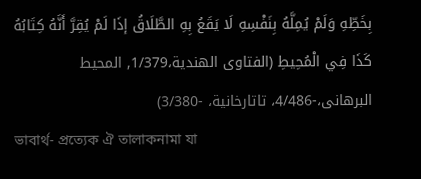بِخَطِّهِ وَلَمْ يُمِلَّهُ بِنَفْسِهِ لَا يَقَعُ بِهِ الطَّلَاقُ إذَا لَمْ يُقِرَّ أَنَّهُ كِتَابُهُ كَذَا فِي الْمُحِيطِ (الفتاوى الهندية،1/379, المحيط البرهانى،-4/486، تاتارخانية، -3/380)
ভাবার্থ- প্রত্যেক ঐ তালাকনামা যা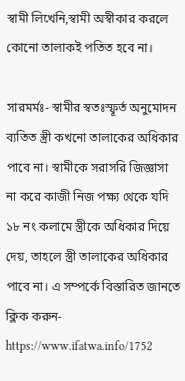স্বামী লিখেনি,স্বামী অস্বীকার করলে কোনো তালাকই পতিত হবে না।

সারমর্মঃ- স্বামীর স্বতঃস্ফূর্ত অনুমোদন ব্যতিত স্ত্রী কখনো তালাকের অধিকার পাবে না। স্বামীকে সরাসরি জিজ্ঞাসা না করে কাজী নিজ পক্ষ্য থেকে যদি ১৮ নং কলামে স্ত্রীকে অধিকার দিয়ে দেয়, তাহলে স্ত্রী তালাকের অধিকার পাবে না। এ সম্পর্কে বিস্তারিত জানতে ক্লিক করুন- https://www.ifatwa.info/1752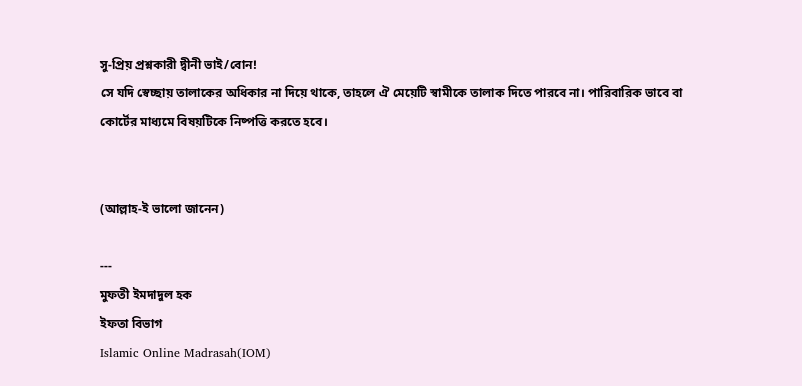সু-প্রিয় প্রশ্নকারী দ্বীনী ভাই/বোন!
সে যদি স্বেচ্ছায় তালাকের অধিকার না দিয়ে থাকে, তাহলে ঐ মেয়েটি স্বামীকে তালাক দিতে পারবে না। পারিবারিক ভাবে বা কোর্টের মাধ্যমে বিষয়টিকে নিষ্পত্তি করতে হবে।


(আল্লাহ-ই ভালো জানেন)

---
মুফতী ইমদাদুল হক
ইফতা বিভাগ
Islamic Online Madrasah(IOM)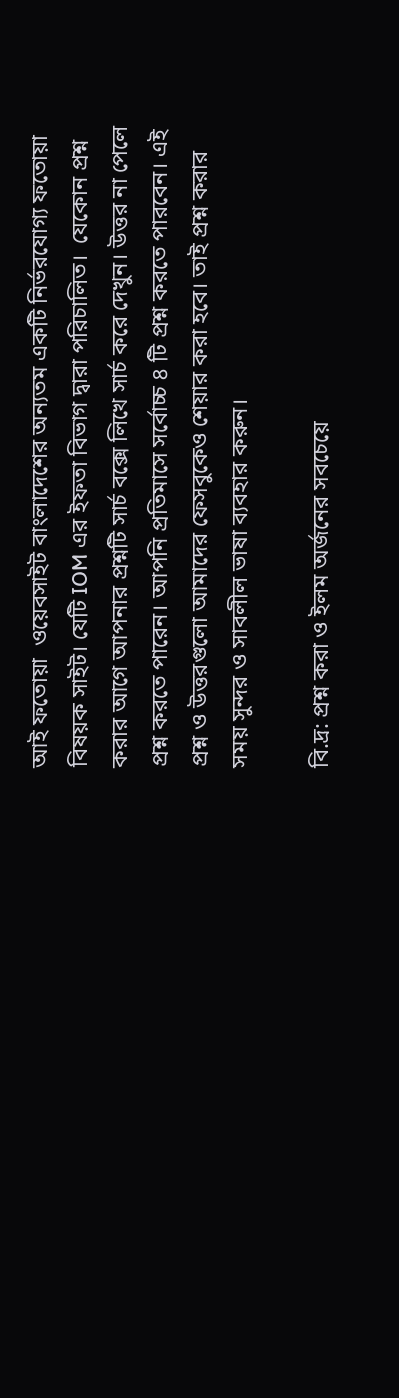আই ফতোয়া  ওয়েবসাইট বাংলাদেশের অন্যতম একটি নির্ভরযোগ্য ফতোয়া বিষয়ক সাইট। যেটি IOM এর ইফতা বিভাগ দ্বারা পরিচালিত।  যেকোন প্রশ্ন করার আগে আপনার প্রশ্নটি সার্চ বক্সে লিখে সার্চ করে দেখুন। উত্তর না পেলে প্রশ্ন করতে পারেন। আপনি প্রতিমাসে সর্বোচ্চ ৪ টি প্রশ্ন করতে পারবেন। এই প্রশ্ন ও উত্তরগুলো আমাদের ফেসবুকেও শেয়ার করা হবে। তাই প্রশ্ন করার সময় সুন্দর ও সাবলীল ভাষা ব্যবহার করুন।

বি.দ্র: প্রশ্ন করা ও ইলম অর্জনের সবচেয়ে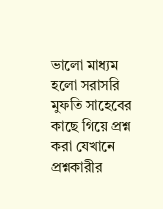ভালো মাধ্যম হলো সরাসরি মুফতি সাহেবের কাছে গিয়ে প্রশ্ন করা যেখানে প্রশ্নকারীর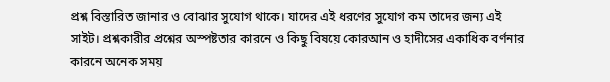প্রশ্ন বিস্তারিত জানার ও বোঝার সুযোগ থাকে। যাদের এই ধরণের সুযোগ কম তাদের জন্য এই সাইট। প্রশ্নকারীর প্রশ্নের অস্পষ্টতার কারনে ও কিছু বিষয়ে কোরআন ও হাদীসের একাধিক বর্ণনার কারনে অনেক সময়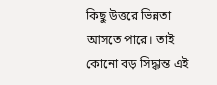কিছু উত্তরে ভিন্নতা আসতে পারে। তাই কোনো বড় সিদ্ধান্ত এই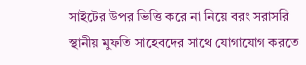সাইটের উপর ভিত্তি করে না নিয়ে বরং সরাসরি স্থানীয় মুফতি সাহেবদের সাথে যোগাযোগ করতে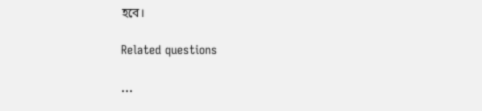হবে।

Related questions

...